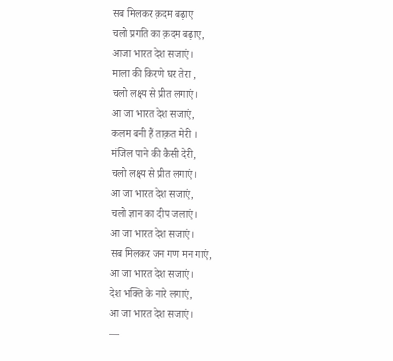सब मिलकर क़दम बढ़ाए
चलो प्रगति का क़दम बढ़ाए,
आजा भारत देश सजाएं।
माला की किरणे घर तेरा ,
चलो लक्ष्य से प्रीत लगाएं।
आ जा भारत देश सजाएं,
कलम बनी हैं ताक़त मेरी ।
मंजिल पाने की कैसी देरी,
चलो लक्ष्य से प्रीत लगाएं।
आ जा भारत देश सजाएं,
चलो ज्ञान का दीप जलाएं।
आ जा भारत देश सजाएं।
सब मिलकर जन गण मन गाएं,
आ जा भारत देश सजाएं।
देश भक्ति के नारे लगाएं,
आ जा भारत देश सजाएं।
—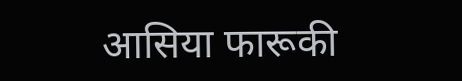आसिया फारूकी